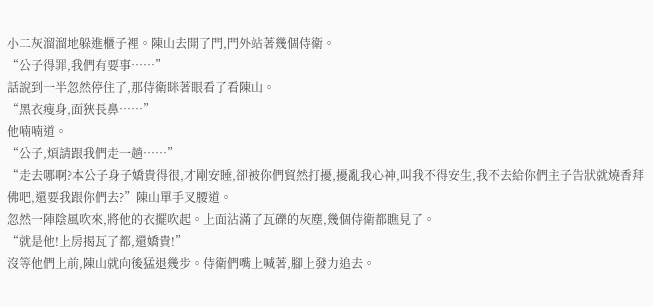小二灰溜溜地躲進櫃子裡。陳山去開了門,門外站著幾個侍衛。
“公子得罪,我們有要事……”
話說到一半忽然停住了,那侍衛眯著眼看了看陳山。
“黑衣瘦身,面狹長鼻……”
他喃喃道。
“公子,煩請跟我們走一趟……”
“走去哪啊?本公子身子嬌貴得很,才剛安睡,卻被你們貿然打擾,擾亂我心神,叫我不得安生,我不去給你們主子告狀就燒香拜佛吧,還要我跟你們去?”陳山單手叉腰道。
忽然一陣陰風吹來,將他的衣擺吹起。上面沾滿了瓦礫的灰塵,幾個侍衛都瞧見了。
“就是他!上房揭瓦了都,還嬌貴!”
沒等他們上前,陳山就向後猛退幾步。侍衛們嘴上喊著,腳上發力追去。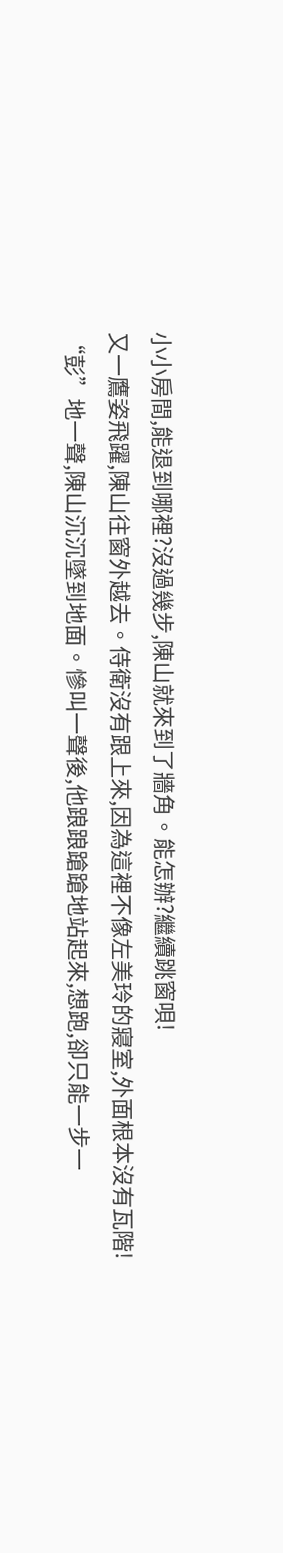小小房間,能退到哪裡?沒過幾步,陳山就來到了牆角。能怎辦?繼續跳窗唄!
又一鷹姿飛躍,陳山往窗外越去。侍衛沒有跟上來,因為這裡不像左美玲的寢室,外面根本沒有瓦階!
“彭”地一聲,陳山沉沉墜到地面。慘叫一聲後,他踉踉蹌蹌地站起來,想跑,卻只能一步一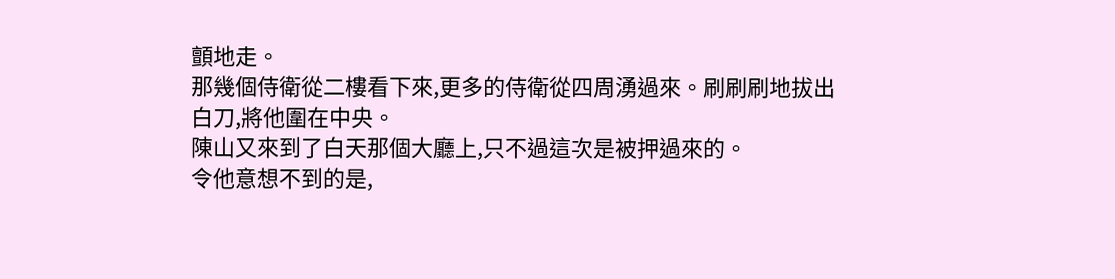顫地走。
那幾個侍衛從二樓看下來,更多的侍衛從四周湧過來。刷刷刷地拔出白刀,將他圍在中央。
陳山又來到了白天那個大廳上,只不過這次是被押過來的。
令他意想不到的是,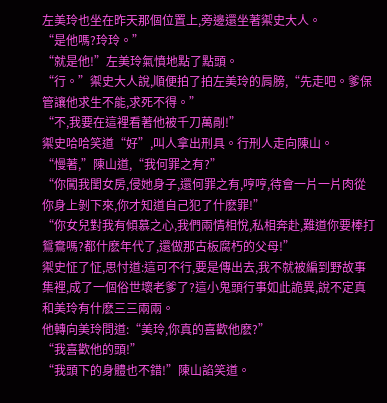左美玲也坐在昨天那個位置上,旁邊還坐著禦史大人。
“是他嗎?玲玲。”
“就是他!”左美玲氣憤地點了點頭。
“行。”禦史大人說,順便拍了拍左美玲的肩膀,“先走吧。爹保管讓他求生不能,求死不得。”
“不,我要在這裡看著他被千刀萬剮!”
禦史哈哈笑道“好”,叫人拿出刑具。行刑人走向陳山。
“慢著,”陳山道,“我何罪之有?”
“你闖我閨女房,侵她身子,還何罪之有,哼哼,待會一片一片肉從你身上剝下來,你才知道自己犯了什麽罪!”
“你女兒對我有傾慕之心,我們兩情相悅,私相奔赴,難道你要棒打鴛鴦嗎?都什麽年代了,還做那古板腐朽的父母!”
禦史怔了怔,思忖道:這可不行,要是傳出去,我不就被編到野故事集裡,成了一個俗世壞老爹了?這小鬼頭行事如此詭異,說不定真和美玲有什麽三三兩兩。
他轉向美玲問道:“美玲,你真的喜歡他麽?”
“我喜歡他的頭!”
“我頭下的身體也不錯!”陳山諂笑道。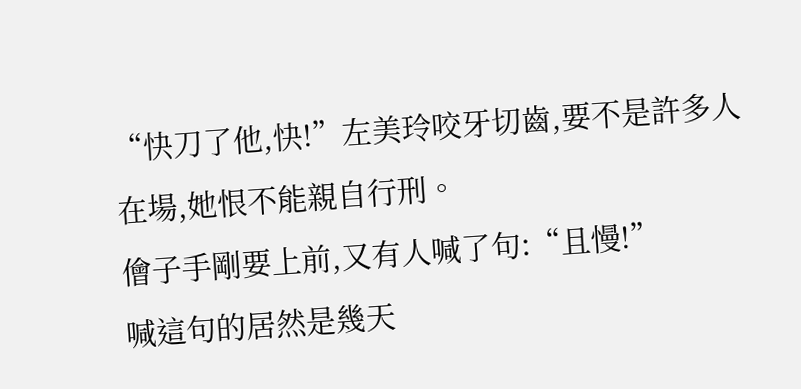“快刀了他,快!”左美玲咬牙切齒,要不是許多人在場,她恨不能親自行刑。
儈子手剛要上前,又有人喊了句:“且慢!”
喊這句的居然是幾天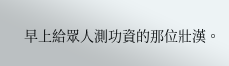早上給眾人測功資的那位壯漢。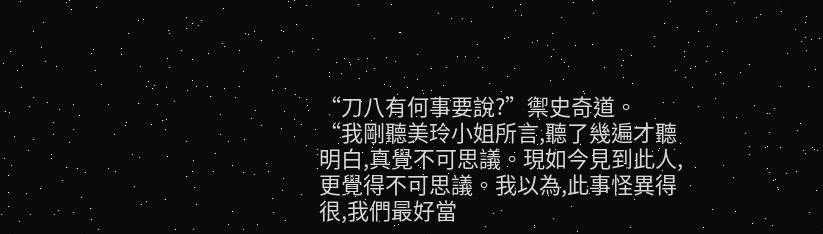“刀八有何事要說?”禦史奇道。
“我剛聽美玲小姐所言,聽了幾遍才聽明白,真覺不可思議。現如今見到此人,更覺得不可思議。我以為,此事怪異得很,我們最好當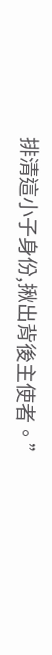排清這小子身份,揪出背後主使者。”